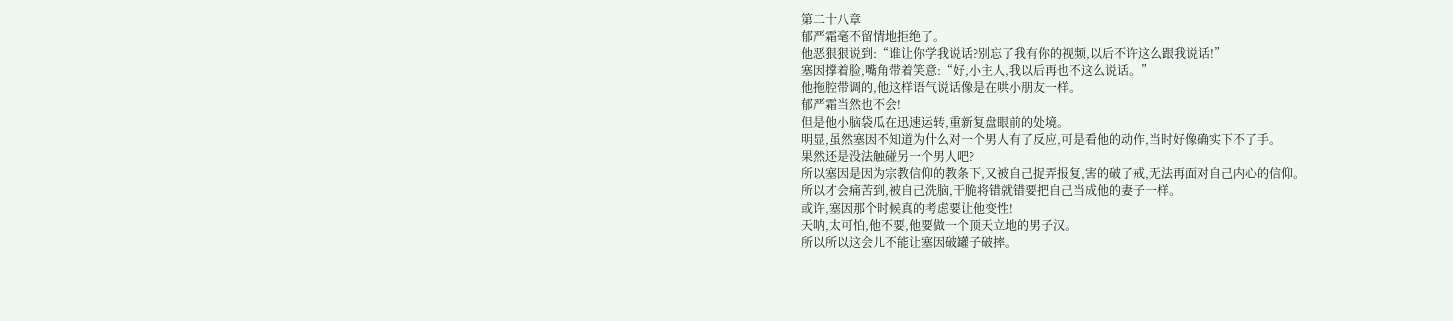第二十八章
郁严霜毫不留情地拒绝了。
他恶狠狠说到:“谁让你学我说话?别忘了我有你的视频,以后不许这么跟我说话!”
塞因撑着脸,嘴角带着笑意:“好,小主人,我以后再也不这么说话。”
他拖腔带调的,他这样语气说话像是在哄小朋友一样。
郁严霜当然也不会!
但是他小脑袋瓜在迅速运转,重新复盘眼前的处境。
明显,虽然塞因不知道为什么对一个男人有了反应,可是看他的动作,当时好像确实下不了手。
果然还是没法触碰另一个男人吧?
所以塞因是因为宗教信仰的教条下,又被自己捉弄报复,害的破了戒,无法再面对自己内心的信仰。
所以才会痛苦到,被自己洗脑,干脆将错就错要把自己当成他的妻子一样。
或许,塞因那个时候真的考虑要让他变性!
天呐,太可怕,他不要,他要做一个顶天立地的男子汉。
所以所以这会儿不能让塞因破罐子破摔。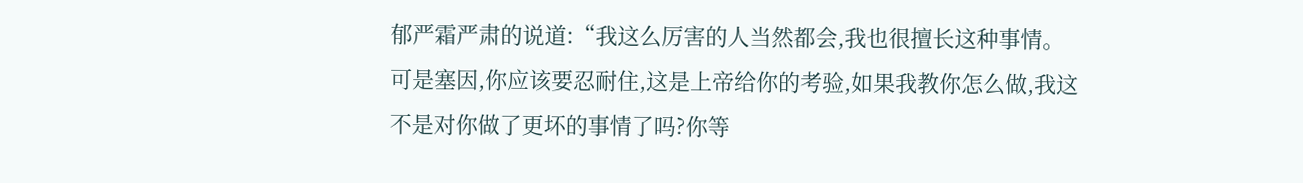郁严霜严肃的说道:“我这么厉害的人当然都会,我也很擅长这种事情。可是塞因,你应该要忍耐住,这是上帝给你的考验,如果我教你怎么做,我这不是对你做了更坏的事情了吗?你等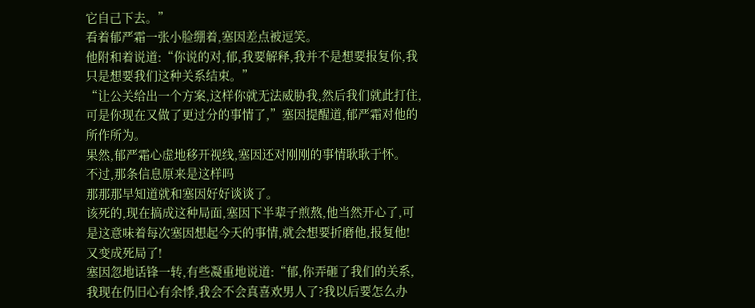它自己下去。”
看着郁严霜一张小脸绷着,塞因差点被逗笑。
他附和着说道:“你说的对,郁,我要解释,我并不是想要报复你,我只是想要我们这种关系结束。”
“让公关给出一个方案,这样你就无法威胁我,然后我们就此打住,可是你现在又做了更过分的事情了,”塞因提醒道,郁严霜对他的所作所为。
果然,郁严霜心虚地移开视线,塞因还对刚刚的事情耿耿于怀。
不过,那条信息原来是这样吗
那那那早知道就和塞因好好谈谈了。
该死的,现在搞成这种局面,塞因下半辈子煎熬,他当然开心了,可是这意味着每次塞因想起今天的事情,就会想要折磨他,报复他!
又变成死局了!
塞因忽地话锋一转,有些凝重地说道:“郁,你弄砸了我们的关系,我现在仍旧心有余悸,我会不会真喜欢男人了?我以后要怎么办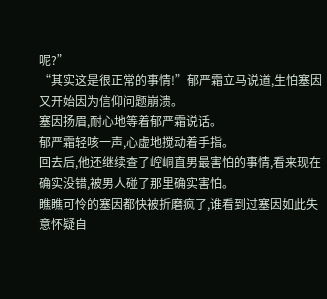呢?”
“其实这是很正常的事情!”郁严霜立马说道,生怕塞因又开始因为信仰问题崩溃。
塞因扬眉,耐心地等着郁严霜说话。
郁严霜轻咳一声,心虚地搅动着手指。
回去后,他还继续查了崆峒直男最害怕的事情,看来现在确实没错,被男人碰了那里确实害怕。
瞧瞧可怜的塞因都快被折磨疯了,谁看到过塞因如此失意怀疑自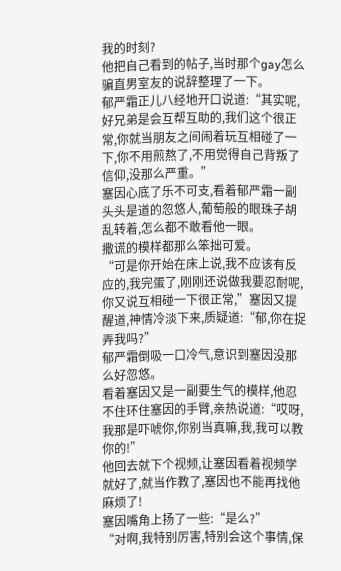我的时刻?
他把自己看到的帖子,当时那个gay怎么骗直男室友的说辞整理了一下。
郁严霜正儿八经地开口说道:“其实呢,好兄弟是会互帮互助的,我们这个很正常,你就当朋友之间闹着玩互相碰了一下,你不用煎熬了,不用觉得自己背叛了信仰,没那么严重。”
塞因心底了乐不可支,看着郁严霜一副头头是道的忽悠人,葡萄般的眼珠子胡乱转着,怎么都不敢看他一眼。
撒谎的模样都那么笨拙可爱。
“可是你开始在床上说,我不应该有反应的,我完蛋了,刚刚还说做我要忍耐呢,你又说互相碰一下很正常,”塞因又提醒道,神情冷淡下来,质疑道:“郁,你在捉弄我吗?”
郁严霜倒吸一口冷气,意识到塞因没那么好忽悠。
看着塞因又是一副要生气的模样,他忍不住环住塞因的手臂,亲热说道:“哎呀,我那是吓唬你,你别当真嘛,我,我可以教你的!”
他回去就下个视频,让塞因看着视频学就好了,就当作教了,塞因也不能再找他麻烦了!
塞因嘴角上扬了一些:“是么?”
“对啊,我特别厉害,特别会这个事情,保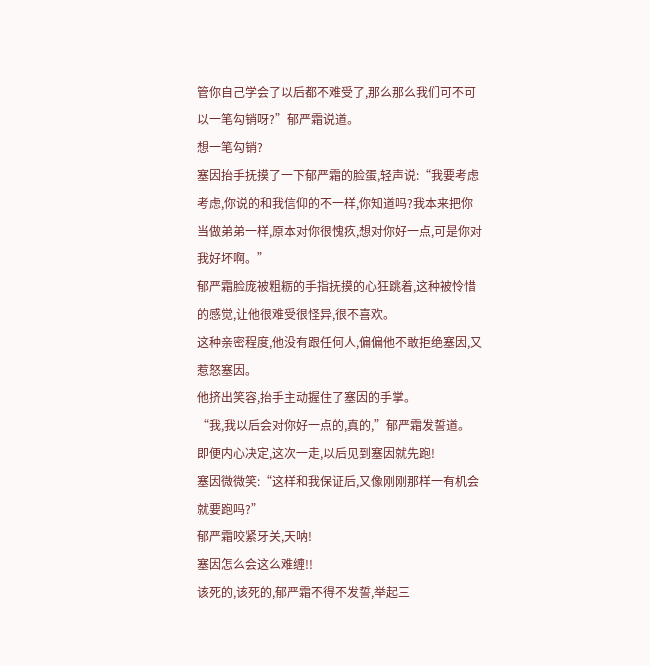管你自己学会了以后都不难受了,那么那么我们可不可以一笔勾销呀?”郁严霜说道。
想一笔勾销?
塞因抬手抚摸了一下郁严霜的脸蛋,轻声说:“我要考虑考虑,你说的和我信仰的不一样,你知道吗?我本来把你当做弟弟一样,原本对你很愧疚,想对你好一点,可是你对我好坏啊。”
郁严霜脸庞被粗粝的手指抚摸的心狂跳着,这种被怜惜的感觉,让他很难受很怪异,很不喜欢。
这种亲密程度,他没有跟任何人,偏偏他不敢拒绝塞因,又惹怒塞因。
他挤出笑容,抬手主动握住了塞因的手掌。
“我,我以后会对你好一点的,真的,”郁严霜发誓道。
即便内心决定,这次一走,以后见到塞因就先跑!
塞因微微笑:“这样和我保证后,又像刚刚那样一有机会就要跑吗?”
郁严霜咬紧牙关,天呐!
塞因怎么会这么难缠!!
该死的,该死的,郁严霜不得不发誓,举起三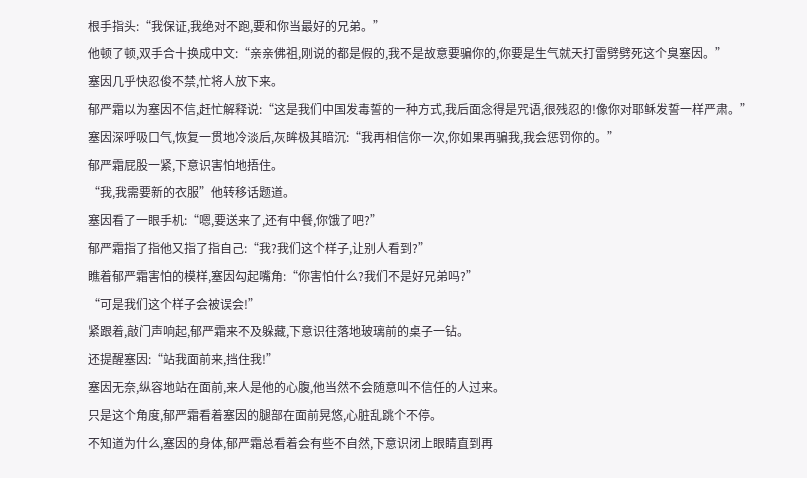根手指头:“我保证,我绝对不跑,要和你当最好的兄弟。”
他顿了顿,双手合十换成中文:“亲亲佛祖,刚说的都是假的,我不是故意要骗你的,你要是生气就天打雷劈劈死这个臭塞因。”
塞因几乎快忍俊不禁,忙将人放下来。
郁严霜以为塞因不信,赶忙解释说:“这是我们中国发毒誓的一种方式,我后面念得是咒语,很残忍的!像你对耶稣发誓一样严肃。”
塞因深呼吸口气,恢复一贯地冷淡后,灰眸极其暗沉:“我再相信你一次,你如果再骗我,我会惩罚你的。”
郁严霜屁股一紧,下意识害怕地捂住。
“我,我需要新的衣服”他转移话题道。
塞因看了一眼手机:“嗯,要送来了,还有中餐,你饿了吧?”
郁严霜指了指他又指了指自己:“我?我们这个样子,让别人看到?”
瞧着郁严霜害怕的模样,塞因勾起嘴角:“你害怕什么?我们不是好兄弟吗?”
“可是我们这个样子会被误会!”
紧跟着,敲门声响起,郁严霜来不及躲藏,下意识往落地玻璃前的桌子一钻。
还提醒塞因:“站我面前来,挡住我!”
塞因无奈,纵容地站在面前,来人是他的心腹,他当然不会随意叫不信任的人过来。
只是这个角度,郁严霜看着塞因的腿部在面前晃悠,心脏乱跳个不停。
不知道为什么,塞因的身体,郁严霜总看着会有些不自然,下意识闭上眼睛直到再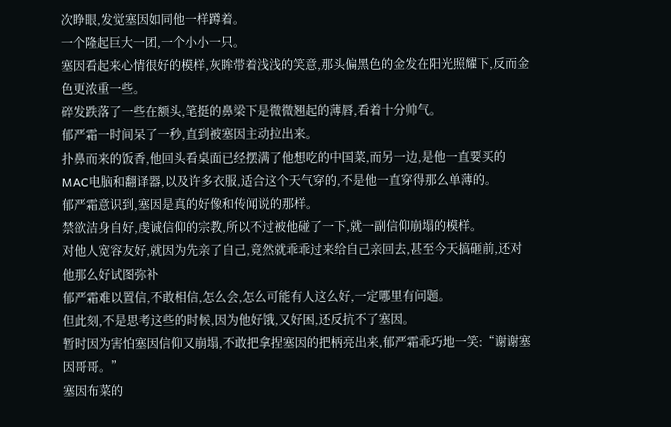次睁眼,发觉塞因如同他一样蹲着。
一个隆起巨大一团,一个小小一只。
塞因看起来心情很好的模样,灰眸带着浅浅的笑意,那头偏黑色的金发在阳光照耀下,反而金色更浓重一些。
碎发跌落了一些在额头,笔挺的鼻梁下是微微翘起的薄唇,看着十分帅气。
郁严霜一时间呆了一秒,直到被塞因主动拉出来。
扑鼻而来的饭香,他回头看桌面已经摆满了他想吃的中国菜,而另一边,是他一直要买的MAC电脑和翻译器,以及许多衣服,适合这个天气穿的,不是他一直穿得那么单薄的。
郁严霜意识到,塞因是真的好像和传闻说的那样。
禁欲洁身自好,虔诚信仰的宗教,所以不过被他碰了一下,就一副信仰崩塌的模样。
对他人宽容友好,就因为先亲了自己,竟然就乖乖过来给自己亲回去,甚至今天搞砸前,还对他那么好试图弥补
郁严霜难以置信,不敢相信,怎么会,怎么可能有人这么好,一定哪里有问题。
但此刻,不是思考这些的时候,因为他好饿,又好困,还反抗不了塞因。
暂时因为害怕塞因信仰又崩塌,不敢把拿捏塞因的把柄亮出来,郁严霜乖巧地一笑:“谢谢塞因哥哥。”
塞因布菜的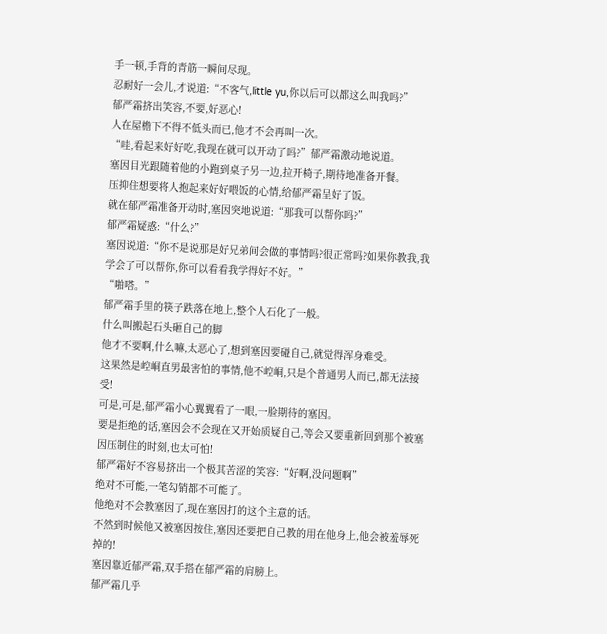手一顿,手背的青筋一瞬间尽现。
忍耐好一会儿,才说道:“不客气,little yu,你以后可以都这么叫我吗?”
郁严霜挤出笑容,不要,好恶心!
人在屋檐下不得不低头而已,他才不会再叫一次。
“哇,看起来好好吃,我现在就可以开动了吗?”郁严霜激动地说道。
塞因目光跟随着他的小跑到桌子另一边,拉开椅子,期待地准备开餐。
压抑住想要将人抱起来好好喂饭的心情,给郁严霜呈好了饭。
就在郁严霜准备开动时,塞因突地说道:“那我可以帮你吗?”
郁严霜疑惑:“什么?”
塞因说道:“你不是说那是好兄弟间会做的事情吗?很正常吗?如果你教我,我学会了可以帮你,你可以看看我学得好不好。”
“啪嗒。”
郁严霜手里的筷子跌落在地上,整个人石化了一般。
什么叫搬起石头砸自己的脚
他才不要啊,什么嘛,太恶心了,想到塞因要碰自己,就觉得浑身难受。
这果然是崆峒直男最害怕的事情,他不崆峒,只是个普通男人而已,都无法接受!
可是,可是,郁严霜小心翼翼看了一眼,一脸期待的塞因。
要是拒绝的话,塞因会不会现在又开始质疑自己,等会又要重新回到那个被塞因压制住的时刻,也太可怕!
郁严霜好不容易挤出一个极其苦涩的笑容:“好啊,没问题啊”
绝对不可能,一笔勾销都不可能了。
他绝对不会教塞因了,现在塞因打的这个主意的话。
不然到时候他又被塞因按住,塞因还要把自己教的用在他身上,他会被羞辱死掉的!
塞因靠近郁严霜,双手搭在郁严霜的肩膀上。
郁严霜几乎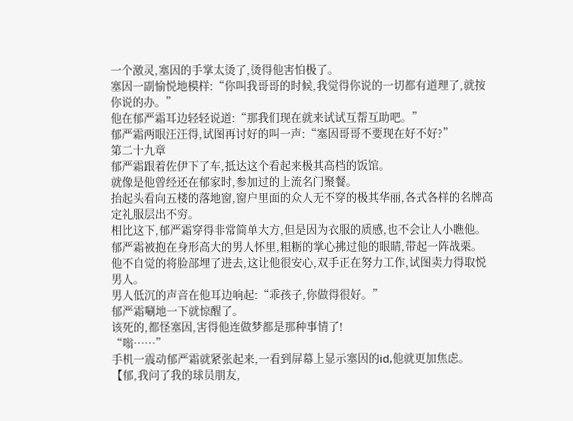一个激灵,塞因的手掌太烫了,烫得他害怕极了。
塞因一副愉悦地模样:“你叫我哥哥的时候,我觉得你说的一切都有道理了,就按你说的办。”
他在郁严霜耳边轻轻说道:“那我们现在就来试试互帮互助吧。”
郁严霜两眼汪汪得,试图再讨好的叫一声:“塞因哥哥不要现在好不好?”
第二十九章
郁严霜跟着佐伊下了车,抵达这个看起来极其高档的饭馆。
就像是他曾经还在郁家时,参加过的上流名门聚餐。
抬起头看向五楼的落地窗,窗户里面的众人无不穿的极其华丽,各式各样的名牌高定礼服层出不穷。
相比这下,郁严霜穿得非常简单大方,但是因为衣服的质感,也不会让人小瞧他。
郁严霜被抱在身形高大的男人怀里,粗粝的掌心拂过他的眼睛,带起一阵战栗。
他不自觉的将脸部埋了进去,这让他很安心,双手正在努力工作,试图卖力得取悦男人。
男人低沉的声音在他耳边响起:“乖孩子,你做得很好。”
郁严霜唰地一下就惊醒了。
该死的,都怪塞因,害得他连做梦都是那种事情了!
“嗡……”
手机一震动郁严霜就紧张起来,一看到屏幕上显示塞因的id,他就更加焦虑。
【郁,我问了我的球员朋友,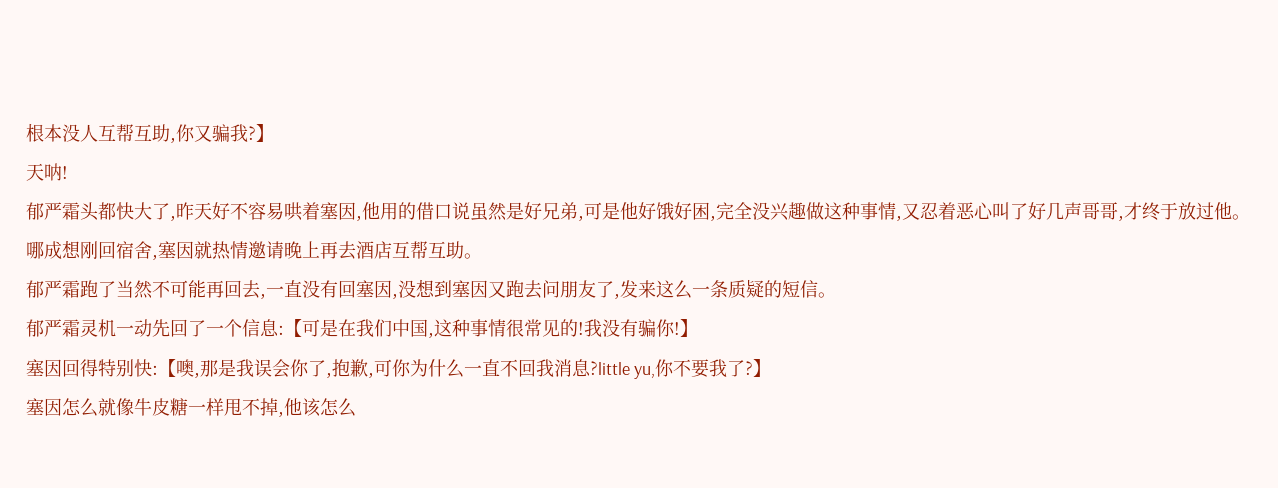根本没人互帮互助,你又骗我?】
天呐!
郁严霜头都快大了,昨天好不容易哄着塞因,他用的借口说虽然是好兄弟,可是他好饿好困,完全没兴趣做这种事情,又忍着恶心叫了好几声哥哥,才终于放过他。
哪成想刚回宿舍,塞因就热情邀请晚上再去酒店互帮互助。
郁严霜跑了当然不可能再回去,一直没有回塞因,没想到塞因又跑去问朋友了,发来这么一条质疑的短信。
郁严霜灵机一动先回了一个信息:【可是在我们中国,这种事情很常见的!我没有骗你!】
塞因回得特别快:【噢,那是我误会你了,抱歉,可你为什么一直不回我消息?little yu,你不要我了?】
塞因怎么就像牛皮糖一样甩不掉,他该怎么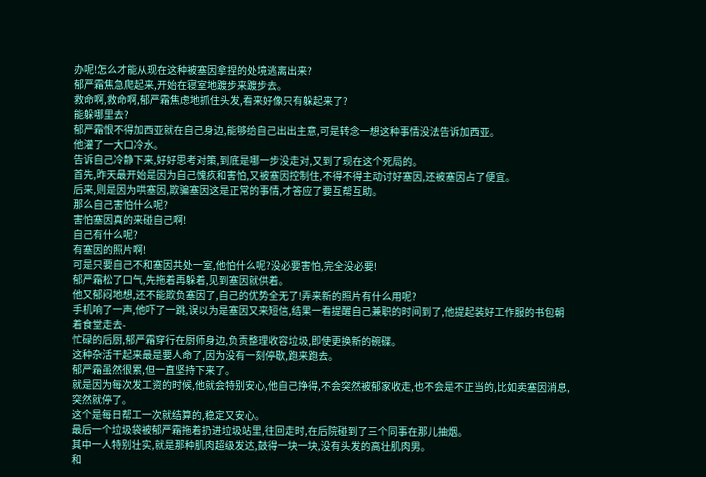办呢!怎么才能从现在这种被塞因拿捏的处境逃离出来?
郁严霜焦急爬起来,开始在寝室地踱步来踱步去。
救命啊,救命啊,郁严霜焦虑地抓住头发,看来好像只有躲起来了?
能躲哪里去?
郁严霜恨不得加西亚就在自己身边,能够给自己出出主意,可是转念一想这种事情没法告诉加西亚。
他灌了一大口冷水。
告诉自己冷静下来,好好思考对策,到底是哪一步没走对,又到了现在这个死局的。
首先,昨天最开始是因为自己愧疚和害怕,又被塞因控制住,不得不得主动讨好塞因,还被塞因占了便宜。
后来,则是因为哄塞因,欺骗塞因这是正常的事情,才答应了要互帮互助。
那么自己害怕什么呢?
害怕塞因真的来碰自己啊!
自己有什么呢?
有塞因的照片啊!
可是只要自己不和塞因共处一室,他怕什么呢?没必要害怕,完全没必要!
郁严霜松了口气,先拖着再躲着,见到塞因就供着。
他又郁闷地想,还不能欺负塞因了,自己的优势全无了!弄来新的照片有什么用呢?
手机响了一声,他吓了一跳,误以为是塞因又来短信,结果一看提醒自己兼职的时间到了,他提起装好工作服的书包朝着食堂走去-
忙碌的后厨,郁严霜穿行在厨师身边,负责整理收容垃圾,即使更换新的碗碟。
这种杂活干起来最是要人命了,因为没有一刻停歇,跑来跑去。
郁严霜虽然很累,但一直坚持下来了。
就是因为每次发工资的时候,他就会特别安心,他自己挣得,不会突然被郁家收走,也不会是不正当的,比如卖塞因消息,突然就停了。
这个是每日帮工一次就结算的,稳定又安心。
最后一个垃圾袋被郁严霜拖着扔进垃圾站里,往回走时,在后院碰到了三个同事在那儿抽烟。
其中一人特别壮实,就是那种肌肉超级发达,鼓得一块一块,没有头发的高壮肌肉男。
和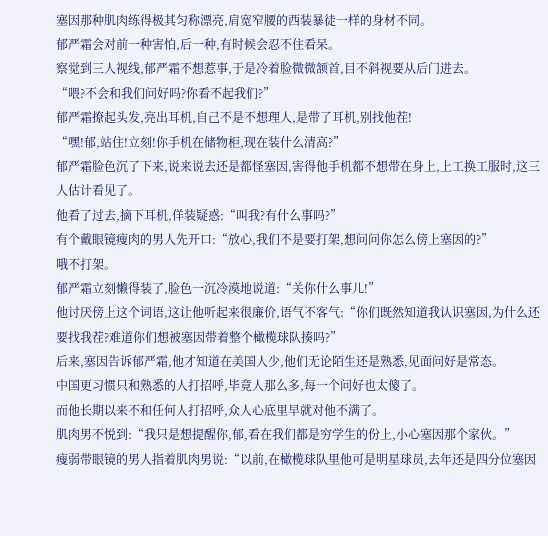塞因那种肌肉练得极其匀称漂亮,肩宽窄腰的西装暴徒一样的身材不同。
郁严霜会对前一种害怕,后一种,有时候会忍不住看呆。
察觉到三人视线,郁严霜不想惹事,于是冷着脸微微颔首,目不斜视要从后门进去。
“喂?不会和我们问好吗?你看不起我们?”
郁严霜撩起头发,亮出耳机,自己不是不想理人,是带了耳机,别找他茬!
“嘿!郁,站住!立刻!你手机在储物柜,现在装什么清高?”
郁严霜脸色沉了下来,说来说去还是都怪塞因,害得他手机都不想带在身上,上工换工服时,这三人估计看见了。
他看了过去,摘下耳机,佯装疑惑:“叫我?有什么事吗?”
有个戴眼镜瘦肉的男人先开口:“放心,我们不是要打架,想问问你怎么傍上塞因的?”
哦不打架。
郁严霜立刻懒得装了,脸色一沉冷漠地说道:“关你什么事儿!”
他讨厌傍上这个词语,这让他听起来很廉价,语气不客气:“你们既然知道我认识塞因,为什么还要找我茬?难道你们想被塞因带着整个橄榄球队揍吗?”
后来,塞因告诉郁严霜,他才知道在美国人少,他们无论陌生还是熟悉,见面问好是常态。
中国更习惯只和熟悉的人打招呼,毕竟人那么多,每一个问好也太傻了。
而他长期以来不和任何人打招呼,众人心底里早就对他不满了。
肌肉男不悦到:“我只是想提醒你,郁,看在我们都是穷学生的份上,小心塞因那个家伙。”
瘦弱带眼镜的男人指着肌肉男说:“以前,在橄榄球队里他可是明星球员,去年还是四分位塞因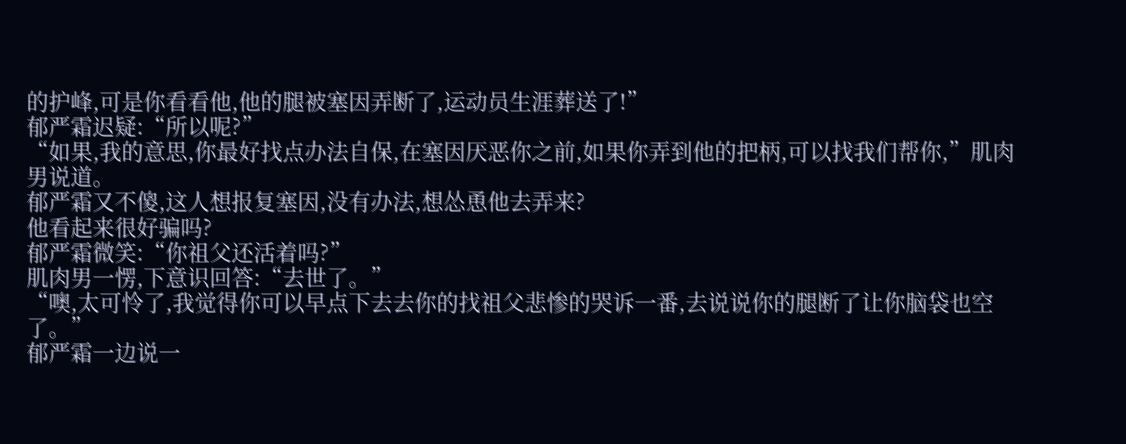的护峰,可是你看看他,他的腿被塞因弄断了,运动员生涯葬送了!”
郁严霜迟疑:“所以呢?”
“如果,我的意思,你最好找点办法自保,在塞因厌恶你之前,如果你弄到他的把柄,可以找我们帮你,”肌肉男说道。
郁严霜又不傻,这人想报复塞因,没有办法,想怂恿他去弄来?
他看起来很好骗吗?
郁严霜微笑:“你祖父还活着吗?”
肌肉男一愣,下意识回答:“去世了。”
“噢,太可怜了,我觉得你可以早点下去去你的找祖父悲惨的哭诉一番,去说说你的腿断了让你脑袋也空了。”
郁严霜一边说一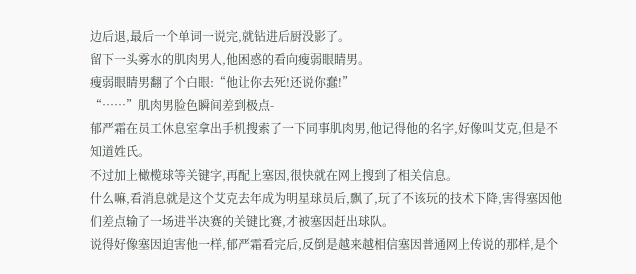边后退,最后一个单词一说完,就钻进后厨没影了。
留下一头雾水的肌肉男人,他困惑的看向瘦弱眼睛男。
瘦弱眼睛男翻了个白眼:“他让你去死!还说你蠢!”
“……”肌肉男脸色瞬间差到极点-
郁严霜在员工休息室拿出手机搜索了一下同事肌肉男,他记得他的名字,好像叫艾克,但是不知道姓氏。
不过加上橄榄球等关键字,再配上塞因,很快就在网上搜到了相关信息。
什么嘛,看消息就是这个艾克去年成为明星球员后,飘了,玩了不该玩的技术下降,害得塞因他们差点输了一场进半决赛的关键比赛,才被塞因赶出球队。
说得好像塞因迫害他一样,郁严霜看完后,反倒是越来越相信塞因普通网上传说的那样,是个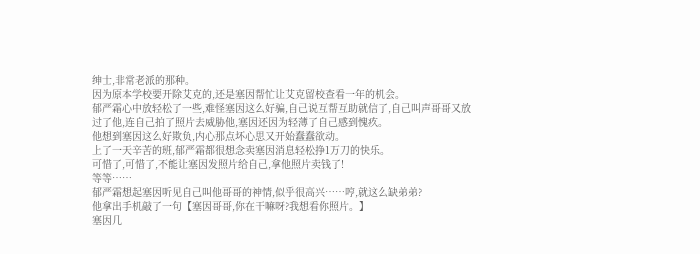绅士,非常老派的那种。
因为原本学校要开除艾克的,还是塞因帮忙让艾克留校查看一年的机会。
郁严霜心中放轻松了一些,难怪塞因这么好骗,自己说互帮互助就信了,自己叫声哥哥又放过了他,连自己拍了照片去威胁他,塞因还因为轻薄了自己感到愧疚。
他想到塞因这么好欺负,内心那点坏心思又开始蠢蠢欲动。
上了一天辛苦的班,郁严霜都很想念卖塞因消息轻松挣1万刀的快乐。
可惜了,可惜了,不能让塞因发照片给自己,拿他照片卖钱了!
等等……
郁严霜想起塞因听见自己叫他哥哥的神情,似乎很高兴……哼,就这么缺弟弟?
他拿出手机敲了一句【塞因哥哥,你在干嘛呀?我想看你照片。】
塞因几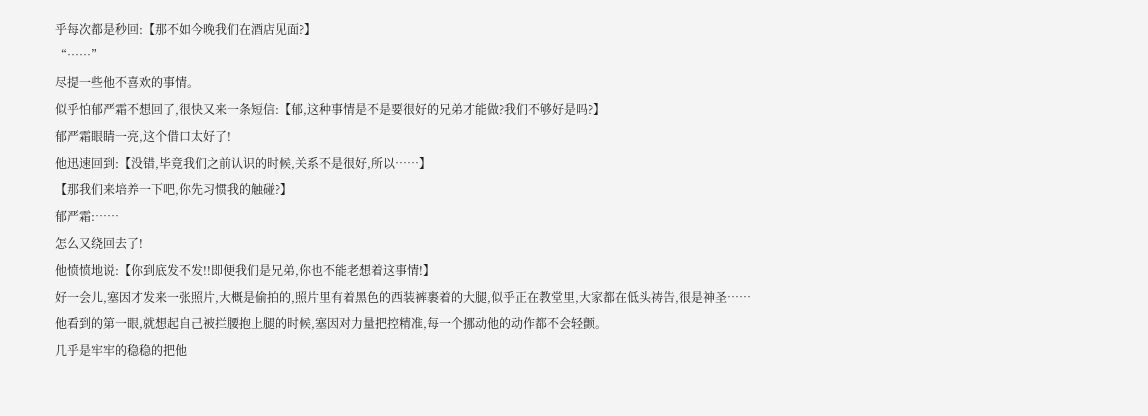乎每次都是秒回:【那不如今晚我们在酒店见面?】
“……”
尽提一些他不喜欢的事情。
似乎怕郁严霜不想回了,很快又来一条短信:【郁,这种事情是不是要很好的兄弟才能做?我们不够好是吗?】
郁严霜眼睛一亮,这个借口太好了!
他迅速回到:【没错,毕竟我们之前认识的时候,关系不是很好,所以……】
【那我们来培养一下吧,你先习惯我的触碰?】
郁严霜:……
怎么又绕回去了!
他愤愤地说:【你到底发不发!!即便我们是兄弟,你也不能老想着这事情!】
好一会儿,塞因才发来一张照片,大概是偷拍的,照片里有着黑色的西装裤裹着的大腿,似乎正在教堂里,大家都在低头祷告,很是神圣……
他看到的第一眼,就想起自己被拦腰抱上腿的时候,塞因对力量把控精准,每一个挪动他的动作都不会轻颤。
几乎是牢牢的稳稳的把他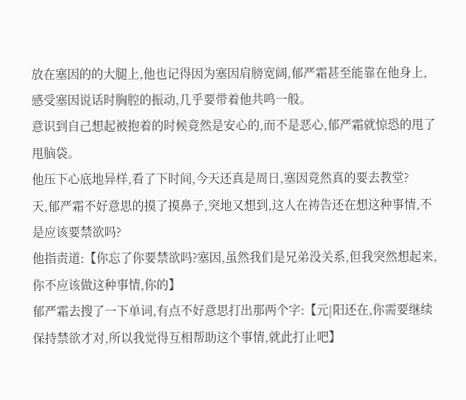放在塞因的的大腿上,他也记得因为塞因肩膀宽阔,郁严霜甚至能靠在他身上,感受塞因说话时胸腔的振动,几乎要带着他共鸣一般。
意识到自己想起被抱着的时候竟然是安心的,而不是恶心,郁严霜就惊恐的甩了甩脑袋。
他压下心底地异样,看了下时间,今天还真是周日,塞因竟然真的要去教堂?
天,郁严霜不好意思的摸了摸鼻子,突地又想到,这人在祷告还在想这种事情,不是应该要禁欲吗?
他指责道:【你忘了你要禁欲吗?塞因,虽然我们是兄弟没关系,但我突然想起来,你不应该做这种事情,你的】
郁严霜去搜了一下单词,有点不好意思打出那两个字:【元|阳还在,你需要继续保持禁欲才对,所以我觉得互相帮助这个事情,就此打止吧】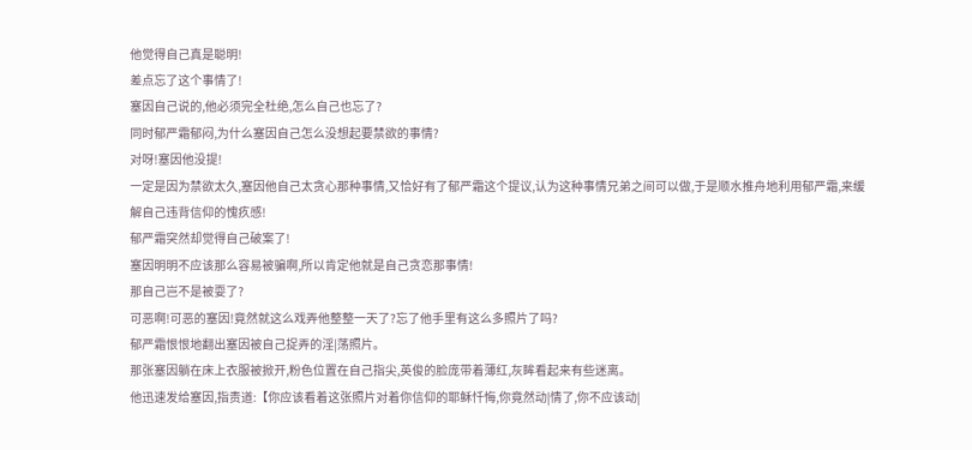他觉得自己真是聪明!
差点忘了这个事情了!
塞因自己说的,他必须完全杜绝,怎么自己也忘了?
同时郁严霜郁闷,为什么塞因自己怎么没想起要禁欲的事情?
对呀!塞因他没提!
一定是因为禁欲太久,塞因他自己太贪心那种事情,又恰好有了郁严霜这个提议,认为这种事情兄弟之间可以做,于是顺水推舟地利用郁严霜,来缓解自己违背信仰的愧疚感!
郁严霜突然却觉得自己破案了!
塞因明明不应该那么容易被骗啊,所以肯定他就是自己贪恋那事情!
那自己岂不是被耍了?
可恶啊!可恶的塞因!竟然就这么戏弄他整整一天了?忘了他手里有这么多照片了吗?
郁严霜恨恨地翻出塞因被自己捉弄的淫|荡照片。
那张塞因躺在床上衣服被掀开,粉色位置在自己指尖,英俊的脸庞带着薄红,灰眸看起来有些迷离。
他迅速发给塞因,指责道:【你应该看着这张照片对着你信仰的耶稣忏悔,你竟然动|情了,你不应该动|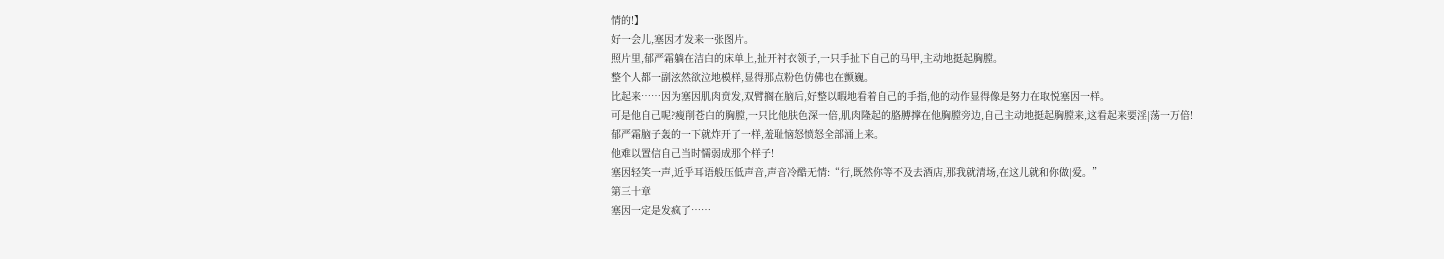情的!】
好一会儿,塞因才发来一张图片。
照片里,郁严霜躺在洁白的床单上,扯开衬衣领子,一只手扯下自己的马甲,主动地挺起胸膛。
整个人都一副泫然欲泣地模样,显得那点粉色仿佛也在颤巍。
比起来……因为塞因肌肉贲发,双臂搁在脑后,好整以暇地看着自己的手指,他的动作显得像是努力在取悦塞因一样。
可是他自己呢?瘦削苍白的胸膛,一只比他肤色深一倍,肌肉隆起的胳膊撑在他胸膛旁边,自己主动地挺起胸膛来,这看起来要淫|荡一万倍!
郁严霜脑子轰的一下就炸开了一样,羞耻恼怒愤怒全部涌上来。
他难以置信自己当时懦弱成那个样子!
塞因轻笑一声,近乎耳语般压低声音,声音冷酷无情:“行,既然你等不及去酒店,那我就清场,在这儿就和你做|爱。”
第三十章
塞因一定是发疯了……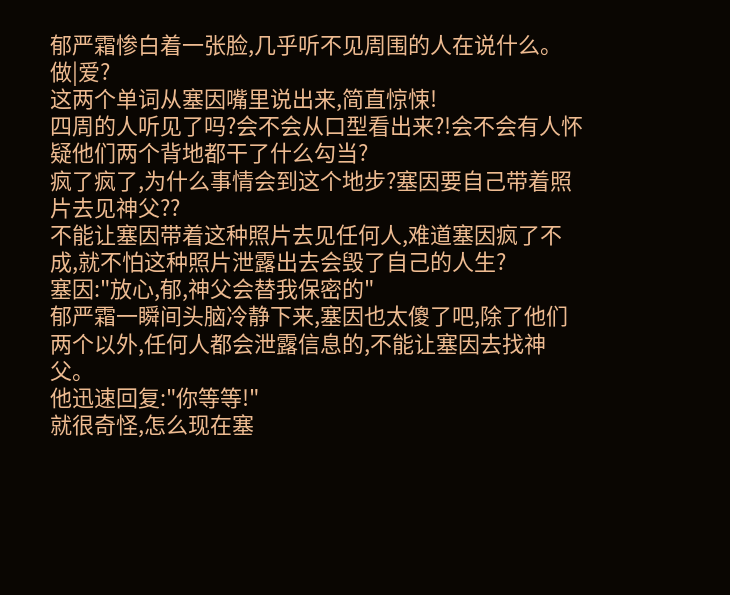郁严霜惨白着一张脸,几乎听不见周围的人在说什么。
做|爱?
这两个单词从塞因嘴里说出来,简直惊悚!
四周的人听见了吗?会不会从口型看出来?!会不会有人怀疑他们两个背地都干了什么勾当?
疯了疯了,为什么事情会到这个地步?塞因要自己带着照片去见神父??
不能让塞因带着这种照片去见任何人,难道塞因疯了不成,就不怕这种照片泄露出去会毁了自己的人生?
塞因:"放心,郁,神父会替我保密的"
郁严霜一瞬间头脑冷静下来,塞因也太傻了吧,除了他们两个以外,任何人都会泄露信息的,不能让塞因去找神父。
他迅速回复:"你等等!"
就很奇怪,怎么现在塞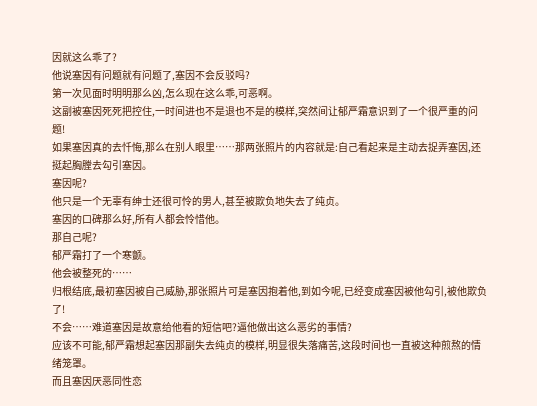因就这么乖了?
他说塞因有问题就有问题了,塞因不会反驳吗?
第一次见面时明明那么凶,怎么现在这么乖,可恶啊。
这副被塞因死死把控住,一时间进也不是退也不是的模样,突然间让郁严霜意识到了一个很严重的问题!
如果塞因真的去忏悔,那么在别人眼里……那两张照片的内容就是:自己看起来是主动去捉弄塞因,还挺起胸膛去勾引塞因。
塞因呢?
他只是一个无辜有绅士还很可怜的男人,甚至被欺负地失去了纯贞。
塞因的口碑那么好,所有人都会怜惜他。
那自己呢?
郁严霜打了一个寒颤。
他会被整死的……
归根结底,最初塞因被自己威胁,那张照片可是塞因抱着他,到如今呢,已经变成塞因被他勾引,被他欺负了!
不会……难道塞因是故意给他看的短信吧?逼他做出这么恶劣的事情?
应该不可能,郁严霜想起塞因那副失去纯贞的模样,明显很失落痛苦,这段时间也一直被这种煎熬的情绪笼罩。
而且塞因厌恶同性恋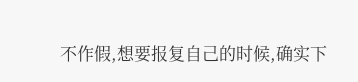不作假,想要报复自己的时候,确实下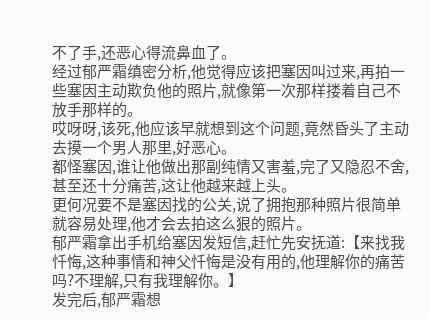不了手,还恶心得流鼻血了。
经过郁严霜缜密分析,他觉得应该把塞因叫过来,再拍一些塞因主动欺负他的照片,就像第一次那样搂着自己不放手那样的。
哎呀呀,该死,他应该早就想到这个问题,竟然昏头了主动去摸一个男人那里,好恶心。
都怪塞因,谁让他做出那副纯情又害羞,完了又隐忍不舍,甚至还十分痛苦,这让他越来越上头。
更何况要不是塞因找的公关,说了拥抱那种照片很简单就容易处理,他才会去拍这么狠的照片。
郁严霜拿出手机给塞因发短信,赶忙先安抚道:【来找我忏悔,这种事情和神父忏悔是没有用的,他理解你的痛苦吗?不理解,只有我理解你。】
发完后,郁严霜想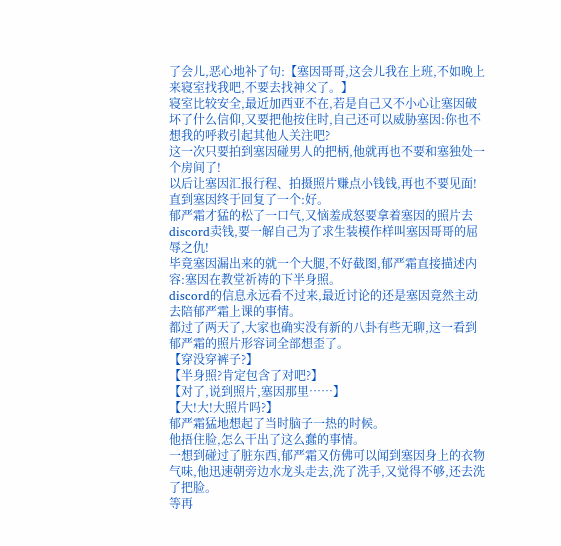了会儿,恶心地补了句:【塞因哥哥,这会儿我在上班,不如晚上来寝室找我吧,不要去找神父了。】
寝室比较安全,最近加西亚不在,若是自己又不小心让塞因破坏了什么信仰,又要把他按住时,自己还可以威胁塞因:你也不想我的呼救引起其他人关注吧?
这一次只要拍到塞因碰男人的把柄,他就再也不要和塞独处一个房间了!
以后让塞因汇报行程、拍摄照片赚点小钱钱,再也不要见面!
直到塞因终于回复了一个:好。
郁严霜才猛的松了一口气,又恼羞成怒要拿着塞因的照片去discord卖钱,要一解自己为了求生装模作样叫塞因哥哥的屈辱之仇!
毕竟塞因漏出来的就一个大腿,不好截图,郁严霜直接描述内容:塞因在教堂祈祷的下半身照。
discord的信息永远看不过来,最近讨论的还是塞因竟然主动去陪郁严霜上课的事情。
都过了两天了,大家也确实没有新的八卦有些无聊,这一看到郁严霜的照片形容词全部想歪了。
【穿没穿裤子?】
【半身照?肯定包含了对吧?】
【对了,说到照片,塞因那里……】
【大!大!大照片吗?】
郁严霜猛地想起了当时脑子一热的时候。
他捂住脸,怎么干出了这么蠢的事情。
一想到碰过了脏东西,郁严霜又仿佛可以闻到塞因身上的衣物气味,他迅速朝旁边水龙头走去,洗了洗手,又觉得不够,还去洗了把脸。
等再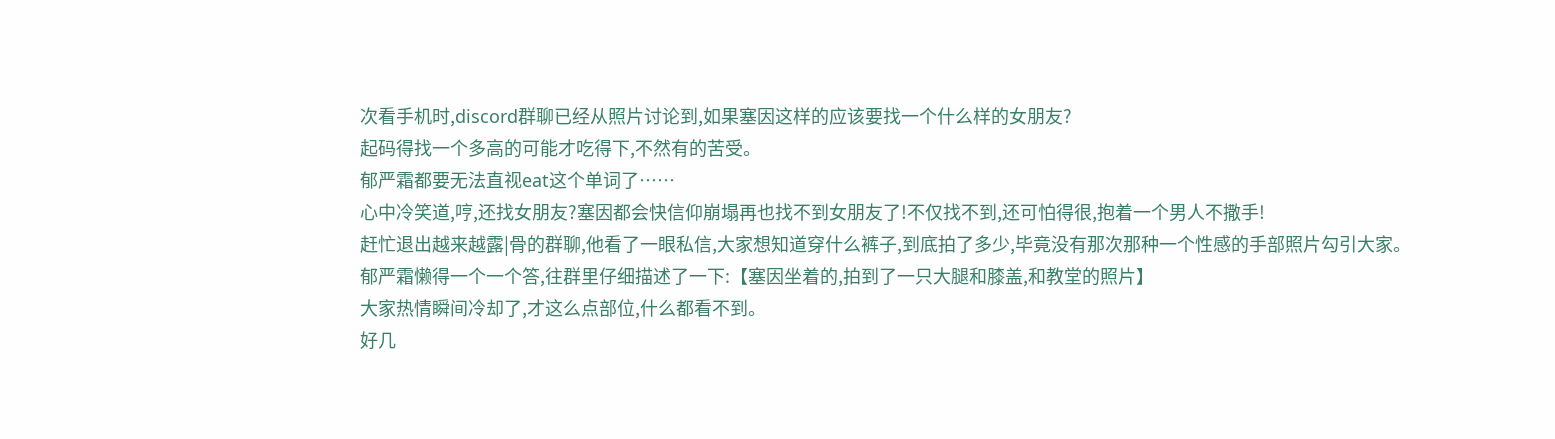次看手机时,discord群聊已经从照片讨论到,如果塞因这样的应该要找一个什么样的女朋友?
起码得找一个多高的可能才吃得下,不然有的苦受。
郁严霜都要无法直视eat这个单词了……
心中冷笑道,哼,还找女朋友?塞因都会快信仰崩塌再也找不到女朋友了!不仅找不到,还可怕得很,抱着一个男人不撒手!
赶忙退出越来越露|骨的群聊,他看了一眼私信,大家想知道穿什么裤子,到底拍了多少,毕竟没有那次那种一个性感的手部照片勾引大家。
郁严霜懒得一个一个答,往群里仔细描述了一下:【塞因坐着的,拍到了一只大腿和膝盖,和教堂的照片】
大家热情瞬间冷却了,才这么点部位,什么都看不到。
好几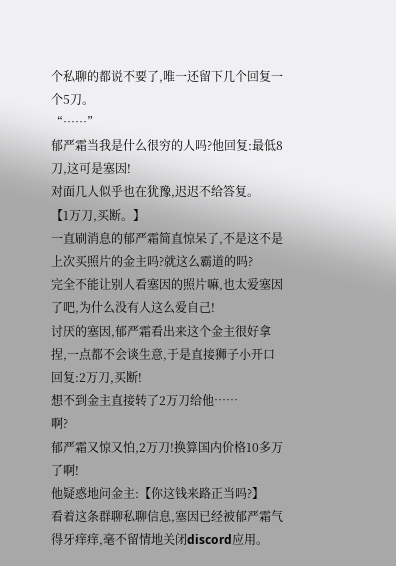个私聊的都说不要了,唯一还留下几个回复一个5刀。
“……”
郁严霜当我是什么很穷的人吗?他回复:最低8刀,这可是塞因!
对面几人似乎也在犹豫,迟迟不给答复。
【1万刀,买断。】
一直刷消息的郁严霜简直惊呆了,不是这不是上次买照片的金主吗?就这么霸道的吗?
完全不能让别人看塞因的照片嘛,也太爱塞因了吧,为什么没有人这么爱自己!
讨厌的塞因,郁严霜看出来这个金主很好拿捏,一点都不会谈生意,于是直接狮子小开口回复:2万刀,买断!
想不到金主直接转了2万刀给他……
啊?
郁严霜又惊又怕,2万刀!换算国内价格10多万了啊!
他疑惑地问金主:【你这钱来路正当吗?】
看着这条群聊私聊信息,塞因已经被郁严霜气得牙痒痒,毫不留情地关闭discord应用。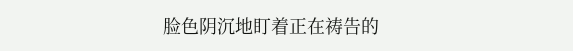脸色阴沉地盯着正在祷告的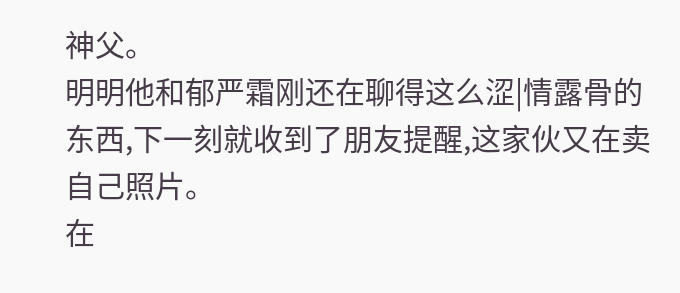神父。
明明他和郁严霜刚还在聊得这么涩|情露骨的东西,下一刻就收到了朋友提醒,这家伙又在卖自己照片。
在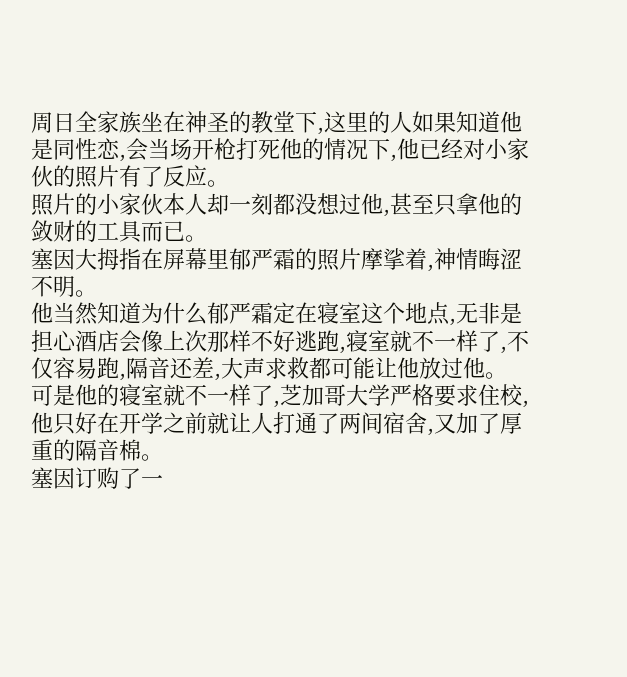周日全家族坐在神圣的教堂下,这里的人如果知道他是同性恋,会当场开枪打死他的情况下,他已经对小家伙的照片有了反应。
照片的小家伙本人却一刻都没想过他,甚至只拿他的敛财的工具而已。
塞因大拇指在屏幕里郁严霜的照片摩挲着,神情晦涩不明。
他当然知道为什么郁严霜定在寝室这个地点,无非是担心酒店会像上次那样不好逃跑,寝室就不一样了,不仅容易跑,隔音还差,大声求救都可能让他放过他。
可是他的寝室就不一样了,芝加哥大学严格要求住校,他只好在开学之前就让人打通了两间宿舍,又加了厚重的隔音棉。
塞因订购了一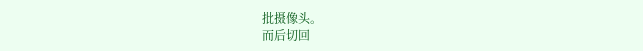批摄像头。
而后切回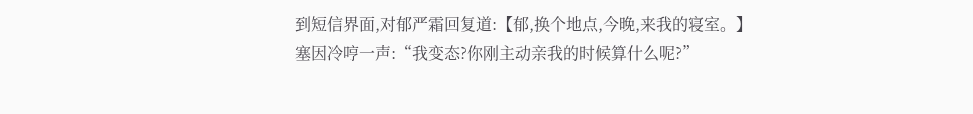到短信界面,对郁严霜回复道:【郁,换个地点,今晚,来我的寝室。】
塞因冷哼一声:“我变态?你刚主动亲我的时候算什么呢?”